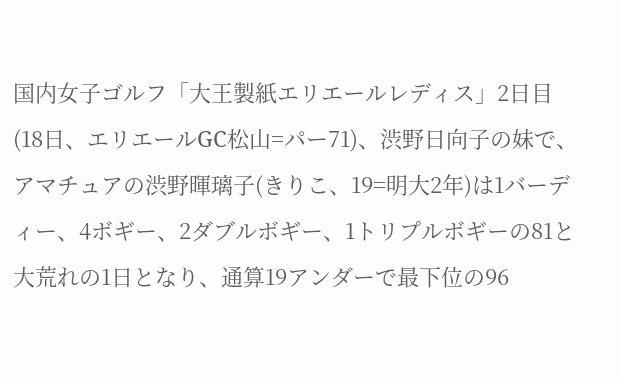国内女子ゴルフ「大王製紙エリエールレディス」2日目(18日、エリエールGC松山=パー71)、渋野日向子の妹で、アマチュアの渋野暉璃子(きりこ、19=明大2年)は1バーディー、4ボギー、2ダブルボギー、1トリプルボギーの81と大荒れの1日となり、通算19アンダーで最下位の96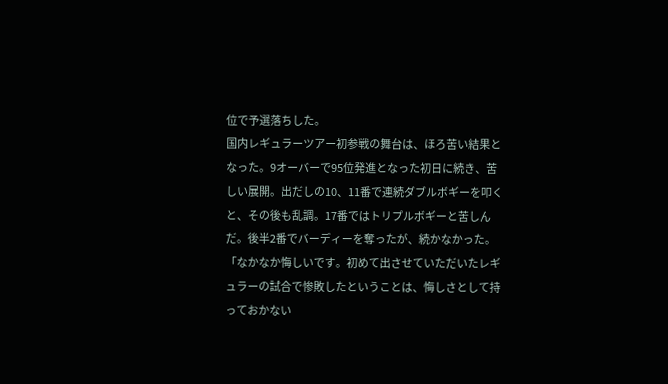位で予選落ちした。
国内レギュラーツアー初参戦の舞台は、ほろ苦い結果となった。9オーバーで95位発進となった初日に続き、苦しい展開。出だしの10、11番で連続ダブルボギーを叩くと、その後も乱調。17番ではトリプルボギーと苦しんだ。後半2番でバーディーを奪ったが、続かなかった。
「なかなか悔しいです。初めて出させていただいたレギュラーの試合で惨敗したということは、悔しさとして持っておかない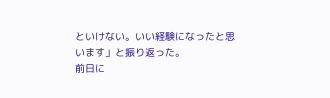といけない。いい経験になったと思います」と振り返った。
前日に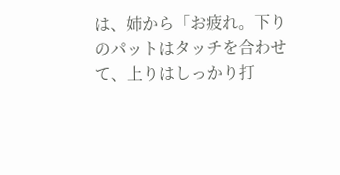は、姉から「お疲れ。下りのパットはタッチを合わせて、上りはしっかり打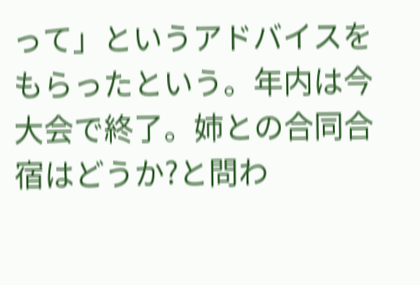って」というアドバイスをもらったという。年内は今大会で終了。姉との合同合宿はどうか?と問わ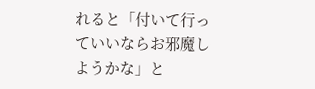れると「付いて行っていいならお邪魔しようかな」と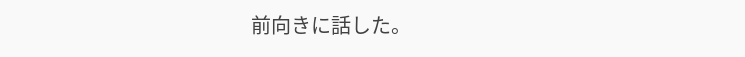前向きに話した。